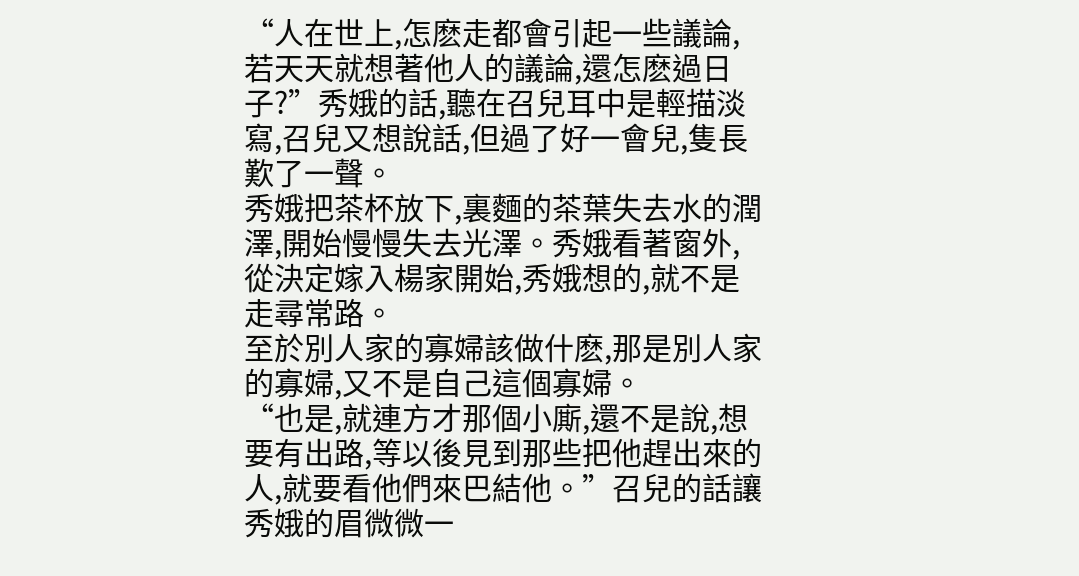“人在世上,怎麽走都會引起一些議論,若天天就想著他人的議論,還怎麽過日子?”秀娥的話,聽在召兒耳中是輕描淡寫,召兒又想說話,但過了好一會兒,隻長歎了一聲。
秀娥把茶杯放下,裏麵的茶葉失去水的潤澤,開始慢慢失去光澤。秀娥看著窗外,從決定嫁入楊家開始,秀娥想的,就不是走尋常路。
至於別人家的寡婦該做什麽,那是別人家的寡婦,又不是自己這個寡婦。
“也是,就連方才那個小廝,還不是說,想要有出路,等以後見到那些把他趕出來的人,就要看他們來巴結他。”召兒的話讓秀娥的眉微微一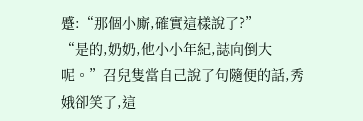蹙:“那個小廝,確實這樣說了?”
“是的,奶奶,他小小年紀,誌向倒大呢。”召兒隻當自己說了句隨便的話,秀娥卻笑了,這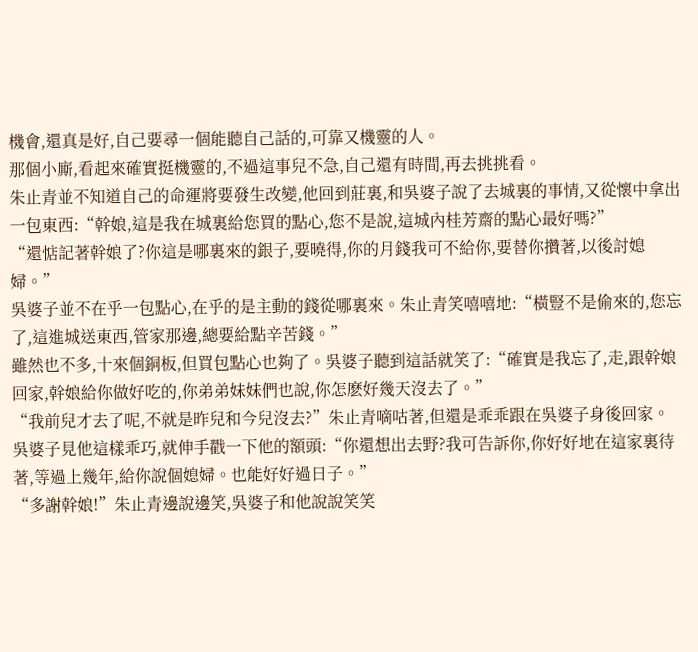機會,還真是好,自己要尋一個能聽自己話的,可靠又機靈的人。
那個小廝,看起來確實挺機靈的,不過這事兒不急,自己還有時間,再去挑挑看。
朱止青並不知道自己的命運將要發生改變,他回到莊裏,和吳婆子說了去城裏的事情,又從懷中拿出一包東西:“幹娘,這是我在城裏給您買的點心,您不是說,這城內桂芳齋的點心最好嗎?”
“還惦記著幹娘了?你這是哪裏來的銀子,要曉得,你的月錢我可不給你,要替你攢著,以後討媳婦。”
吳婆子並不在乎一包點心,在乎的是主動的錢從哪裏來。朱止青笑嘻嘻地:“橫豎不是偷來的,您忘了,這進城送東西,管家那邊,總要給點辛苦錢。”
雖然也不多,十來個銅板,但買包點心也夠了。吳婆子聽到這話就笑了:“確實是我忘了,走,跟幹娘回家,幹娘給你做好吃的,你弟弟妹妹們也說,你怎麽好幾天沒去了。”
“我前兒才去了呢,不就是昨兒和今兒沒去?”朱止青嘀咕著,但還是乖乖跟在吳婆子身後回家。
吳婆子見他這樣乖巧,就伸手戳一下他的額頭:“你還想出去野?我可告訴你,你好好地在這家裏待著,等過上幾年,給你說個媳婦。也能好好過日子。”
“多謝幹娘!”朱止青邊說邊笑,吳婆子和他說說笑笑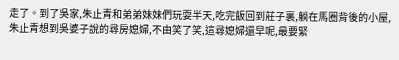走了。到了吳家,朱止青和弟弟妹妹們玩耍半天,吃完飯回到莊子裏,躺在馬圈背後的小屋,朱止青想到吳婆子說的尋房媳婦,不由笑了笑,這尋媳婦還早呢,最要緊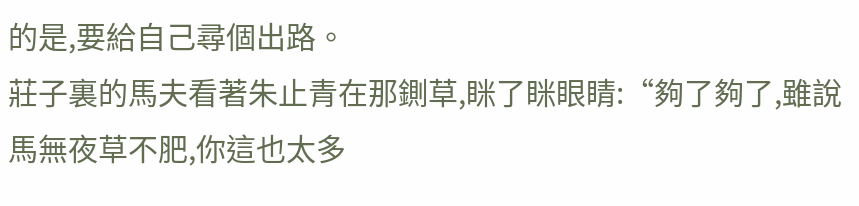的是,要給自己尋個出路。
莊子裏的馬夫看著朱止青在那鍘草,眯了眯眼睛:“夠了夠了,雖說馬無夜草不肥,你這也太多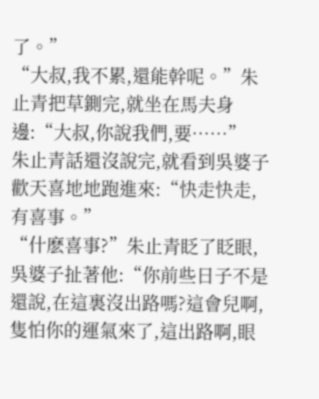了。”
“大叔,我不累,還能幹呢。”朱止青把草鍘完,就坐在馬夫身邊:“大叔,你說我們,要……”
朱止青話還沒說完,就看到吳婆子歡天喜地地跑進來:“快走快走,有喜事。”
“什麽喜事?”朱止青眨了眨眼,吳婆子扯著他:“你前些日子不是還說,在這裏沒出路嗎?這會兒啊,隻怕你的運氣來了,這出路啊,眼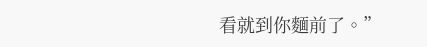看就到你麵前了。”